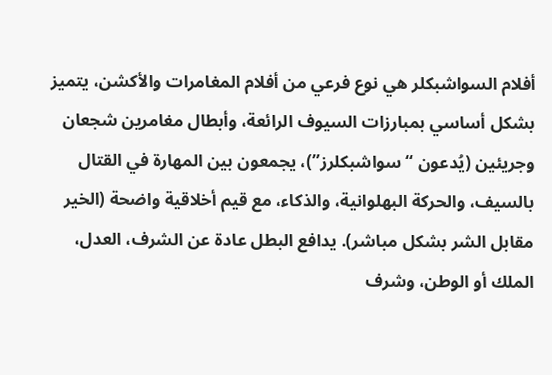أفلام السواشبكلر هي نوع فرعي من أفلام المغامرات والأكشن، يتميز بشكل أساسي بمبارزات السيوف الرائعة، وأبطال مغامرين شجعان وجريئين (يُدعون “سواشبكلرز”)، يجمعون بين المهارة في القتال بالسيف، والحركة البهلوانية، والذكاء، مع قيم أخلاقية واضحة (الخير مقابل الشر بشكل مباشر). يدافع البطل عادة عن الشرف، العدل، الملك أو الوطن، وشرف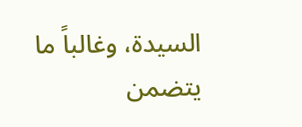السيدة، وغالباً ما يتضمن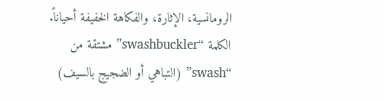الرومانسية، الإثارة، والفكاهة الخفيفة أحياناً. الكلمة “swashbuckler” مشتقة من “swash” (التباهي أو الضجيج بالسيف)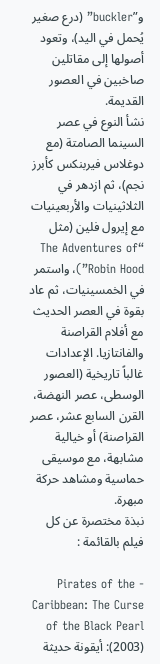و”buckler” (درع صغير يُحمل في اليد)، وتعود أصولها إلى مقاتلين صاخبين في العصور القديمة.
نشأ النوع في عصر السينما الصامتة (مع دوغلاس فيربنكس كأبرز نجم)، ثم ازدهر في الثلاثينيات والأربعينيات مع إيرول فلين (مثل “The Adventures of Robin Hood”)، واستمر في الخمسينيات، ثم عاد بقوة في العصر الحديث مع أفلام القراصنة والفانتازيا. الإعدادات غالباً تاريخية (العصور الوسطى، عصر النهضة، القرن السابع عشر، عصر القراصنة) أو خيالية مشابهة، مع موسيقى حماسية ومشاهد حركة مبهرة.
نبذة مختصرة عن كل فيلم بالقائمة :

- Pirates of the Caribbean: The Curse of the Black Pearl (2003): أيقونة حديثة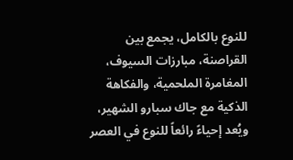للنوع بالكامل، يجمع بين القراصنة، مبارزات السيوف، المغامرة الملحمية، والفكاهة الذكية مع جاك سبارو الشهير، ويُعد إحياءً رائعاً للنوع في العصر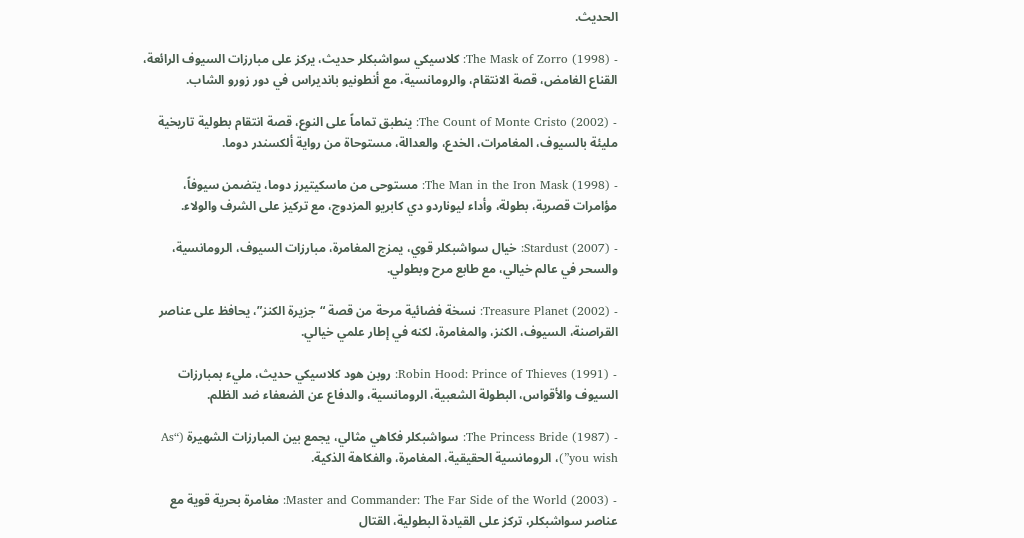الحديث.

- The Mask of Zorro (1998): كلاسيكي سواشبكلر حديث، يركز على مبارزات السيوف الرائعة، القناع الغامض، قصة الانتقام، والرومانسية، مع أنطونيو بانديراس في دور زورو الشاب.

- The Count of Monte Cristo (2002): ينطبق تماماً على النوع، قصة انتقام بطولية تاريخية مليئة بالسيوف، المغامرات، الخدع، والعدالة، مستوحاة من رواية ألكسندر دوما.

- The Man in the Iron Mask (1998): مستوحى من ماسكيتيرز دوما، يتضمن سيوفاً، مؤامرات قصرية، بطولة، وأداء ليوناردو دي كابريو المزدوج، مع تركيز على الشرف والولاء.

- Stardust (2007): خيال سواشبكلر قوي، يمزج المغامرة، مبارزات السيوف، الرومانسية، والسحر في عالم خيالي، مع طابع مرح وبطولي.

- Treasure Planet (2002): نسخة فضائية مرحة من قصة “جزيرة الكنز”، يحافظ على عناصر القراصنة، السيوف، الكنز، والمغامرة، لكنه في إطار علمي خيالي.

- Robin Hood: Prince of Thieves (1991): روبن هود كلاسيكي حديث، مليء بمبارزات السيوف والأقواس، البطولة الشعبية، الرومانسية، والدفاع عن الضعفاء ضد الظلم.

- The Princess Bride (1987): سواشبكلر فكاهي مثالي، يجمع بين المبارزات الشهيرة (“As you wish”)، الرومانسية الحقيقية، المغامرة، والفكاهة الذكية.

- Master and Commander: The Far Side of the World (2003): مغامرة بحرية قوية مع عناصر سواشبكلر، تركز على القيادة البطولية، القتال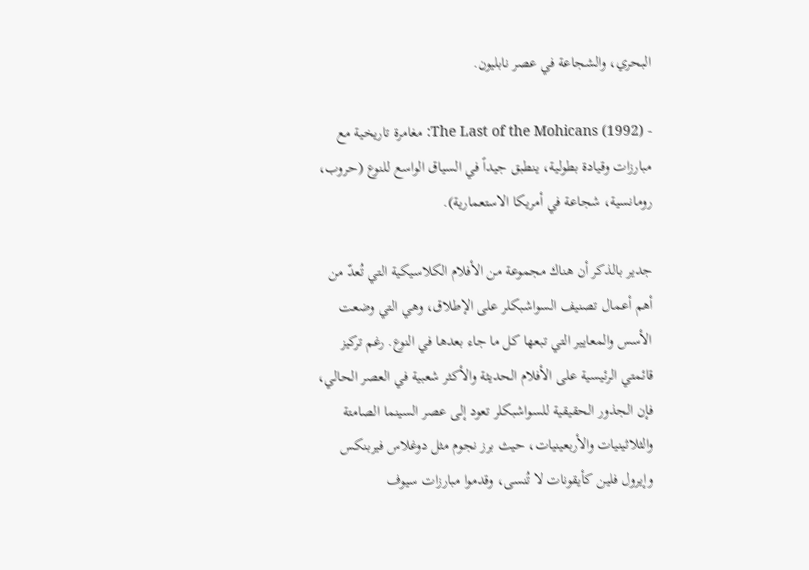البحري، والشجاعة في عصر نابليون.

- The Last of the Mohicans (1992): مغامرة تاريخية مع مبارزات وقيادة بطولية، ينطبق جيداً في السياق الواسع للنوع (حروب، رومانسية، شجاعة في أمريكا الاستعمارية).

جدير بالذكر أن هناك مجموعة من الأفلام الكلاسيكية التي تُعدّ من أهم أعمال تصنيف السواشبكلر على الإطلاق، وهي التي وضعت الأسس والمعايير التي تبعها كل ما جاء بعدها في النوع. رغم تركيز قائمتي الرئيسية على الأفلام الحديثة والأكثر شعبية في العصر الحالي، فإن الجذور الحقيقية للسواشبكلر تعود إلى عصر السينما الصامتة والثلاثينيات والأربعينيات، حيث برز نجوم مثل دوغلاس فيربنكس وإيرول فلين كأيقونات لا تُنسى، وقدموا مبارزات سيوف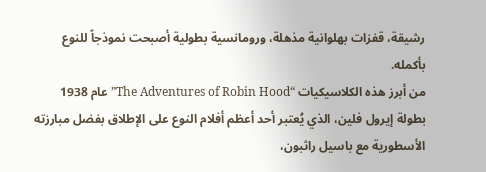رشيقة، قفزات بهلوانية مذهلة، ورومانسية بطولية أصبحت نموذجاً للنوع بأكمله.
من أبرز هذه الكلاسيكيات “The Adventures of Robin Hood” عام 1938 بطولة إيرول فلين، الذي يُعتبر أحد أعظم أفلام النوع على الإطلاق بفضل مبارزته الأسطورية مع باسيل راثبون،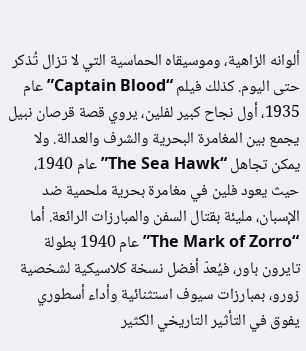ألوانه الزاهية، وموسيقاه الحماسية التي لا تزال تُذكر حتى اليوم. كذلك فيلم “Captain Blood” عام 1935، أول نجاح كبير لفلين، يروي قصة قرصان نبيل يجمع بين المغامرة البحرية والشرف والعدالة. ولا يمكن تجاهل “The Sea Hawk” عام 1940، حيث يعود فلين في مغامرة بحرية ملحمية ضد الإسبان، مليئة بقتال السفن والمبارزات الرائعة. أما “The Mark of Zorro” عام 1940 بطولة تايرون باور، فيُعدّ أفضل نسخة كلاسيكية لشخصية زورو، بمبارزات سيوف استثنائية وأداء أسطوري يفوق في التأثير التاريخي الكثير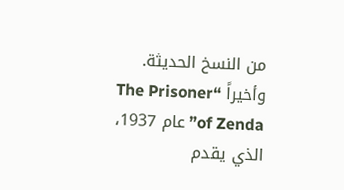من النسخ الحديثة. وأخيراً “The Prisoner of Zenda” عام 1937، الذي يقدم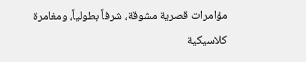مؤامرات قصرية مشوقة، شرفاً بطولياً، ومغامرة كلاسيكية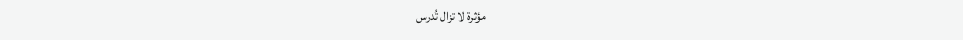مؤثرة لا تزال تُدرس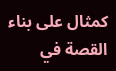كمثال على بناء القصة في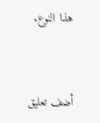هذا النوع.


أضف تعليق